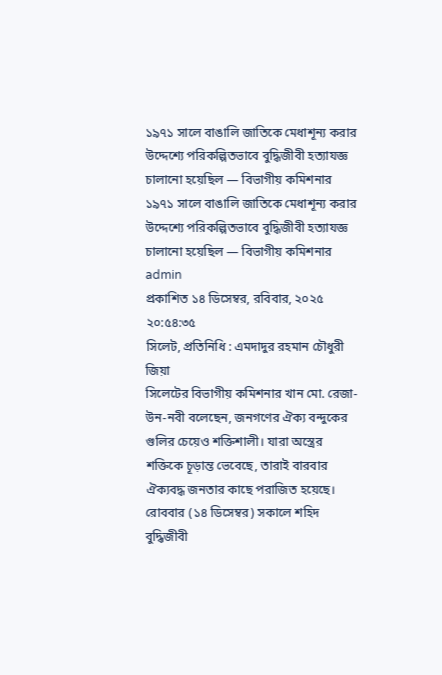১৯৭১ সালে বাঙালি জাতিকে মেধাশূন্য করার উদ্দেশ্যে পরিকল্পিতভাবে বুদ্ধিজীবী হত্যাযজ্ঞ চালানো হয়েছিল — বিভাগীয় কমিশনার
১৯৭১ সালে বাঙালি জাতিকে মেধাশূন্য করার উদ্দেশ্যে পরিকল্পিতভাবে বুদ্ধিজীবী হত্যাযজ্ঞ চালানো হয়েছিল — বিভাগীয় কমিশনার
admin
প্রকাশিত ১৪ ডিসেম্বর, রবিবার, ২০২৫ ২০:৫৪:৩৫
সিলেট, প্রতিনিধি : এমদাদুর রহমান চৌধুরী জিয়া
সিলেটের বিভাগীয় কমিশনার খান মো. রেজা-উন-নবী বলেছেন, জনগণের ঐক্য বন্দুকের গুলির চেয়েও শক্তিশালী। যারা অস্ত্রের শক্তিকে চূড়ান্ত ভেবেছে, তারাই বারবার ঐক্যবদ্ধ জনতার কাছে পরাজিত হয়েছে।
রোববার (১৪ ডিসেম্বর) সকালে শহিদ বুদ্ধিজীবী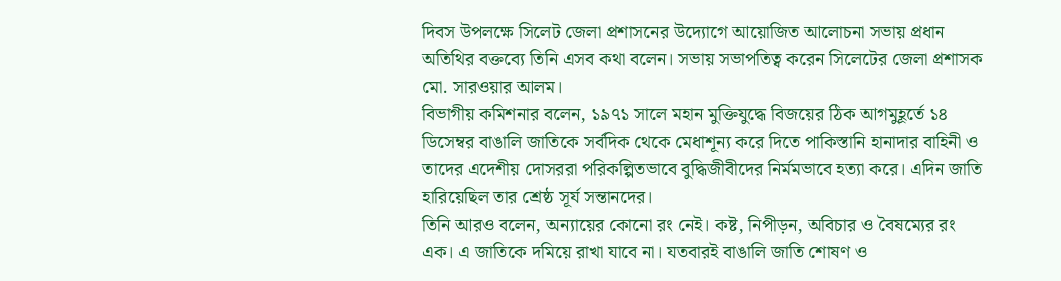দিবস উপলক্ষে সিলেট জেলা প্রশাসনের উদ্যোগে আয়োজিত আলোচনা সভায় প্রধান অতিথির বক্তব্যে তিনি এসব কথা বলেন। সভায় সভাপতিত্ব করেন সিলেটের জেলা প্রশাসক মো. সারওয়ার আলম।
বিভাগীয় কমিশনার বলেন, ১৯৭১ সালে মহান মুক্তিযুদ্ধে বিজয়ের ঠিক আগমুহূর্তে ১৪ ডিসেম্বর বাঙালি জাতিকে সর্বদিক থেকে মেধাশূন্য করে দিতে পাকিস্তানি হানাদার বাহিনী ও তাদের এদেশীয় দোসররা পরিকল্পিতভাবে বুদ্ধিজীবীদের নির্মমভাবে হত্যা করে। এদিন জাতি হারিয়েছিল তার শ্রেষ্ঠ সূর্য সন্তানদের।
তিনি আরও বলেন, অন্যায়ের কোনো রং নেই। কষ্ট, নিপীড়ন, অবিচার ও বৈষম্যের রং এক। এ জাতিকে দমিয়ে রাখা যাবে না। যতবারই বাঙালি জাতি শোষণ ও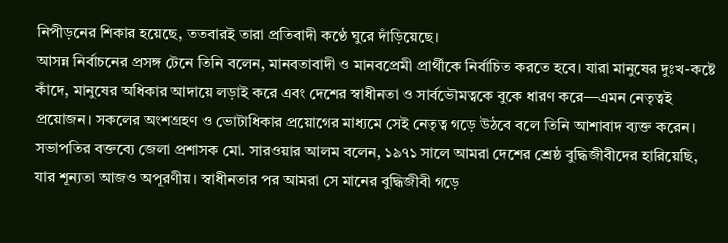নিপীড়নের শিকার হয়েছে, ততবারই তারা প্রতিবাদী কণ্ঠে ঘুরে দাঁড়িয়েছে।
আসন্ন নির্বাচনের প্রসঙ্গ টেনে তিনি বলেন, মানবতাবাদী ও মানবপ্রেমী প্রার্থীকে নির্বাচিত করতে হবে। যারা মানুষের দুঃখ-কষ্টে কাঁদে, মানুষের অধিকার আদায়ে লড়াই করে এবং দেশের স্বাধীনতা ও সার্বভৌমত্বকে বুকে ধারণ করে—এমন নেতৃত্বই প্রয়োজন। সকলের অংশগ্রহণ ও ভোটাধিকার প্রয়োগের মাধ্যমে সেই নেতৃত্ব গড়ে উঠবে বলে তিনি আশাবাদ ব্যক্ত করেন।
সভাপতির বক্তব্যে জেলা প্রশাসক মো. সারওয়ার আলম বলেন, ১৯৭১ সালে আমরা দেশের শ্রেষ্ঠ বুদ্ধিজীবীদের হারিয়েছি, যার শূন্যতা আজও অপূরণীয়। স্বাধীনতার পর আমরা সে মানের বুদ্ধিজীবী গড়ে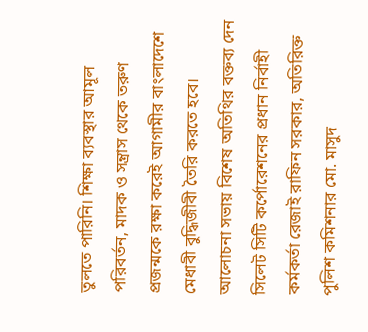তুলতে পারিনি। শিক্ষা ব্যবস্থার আমূল পরিবর্তন, মাদক ও সন্ত্রাস থেকে তরুণ প্রজন্মকে রক্ষা করেই আগামীর বাংলাদেশে মেধাবী বুদ্ধিজীবী তৈরি করতে হবে।
আলোচনা সভায় বিশেষ অতিথির বক্তব্য দেন সিলেট সিটি কর্পোরেশনের প্রধান নির্বাহী কর্মকর্তা রেজাই রাফিন সরকার, অতিরিক্ত পুলিশ কমিশনার মো. মাসুদ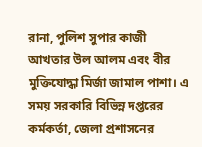রানা, পুলিশ সুপার কাজী আখতার উল আলম এবং বীর মুক্তিযোদ্ধা মির্জা জামাল পাশা। এ সময় সরকারি বিভিন্ন দপ্তরের কর্মকর্তা, জেলা প্রশাসনের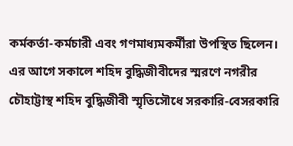কর্মকর্তা-কর্মচারী এবং গণমাধ্যমকর্মীরা উপস্থিত ছিলেন।
এর আগে সকালে শহিদ বুদ্ধিজীবীদের স্মরণে নগরীর চৌহাট্টাস্থ শহিদ বুদ্ধিজীবী স্মৃতিসৌধে সরকারি-বেসরকারি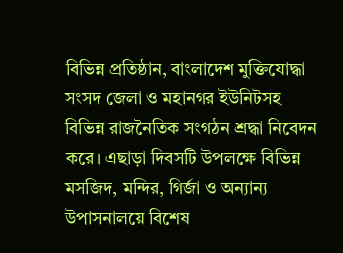বিভিন্ন প্রতিষ্ঠান, বাংলাদেশ মুক্তিযোদ্ধা সংসদ জেলা ও মহানগর ইউনিটসহ বিভিন্ন রাজনৈতিক সংগঠন শ্রদ্ধা নিবেদন করে। এছাড়া দিবসটি উপলক্ষে বিভিন্ন মসজিদ, মন্দির, গির্জা ও অন্যান্য উপাসনালয়ে বিশেষ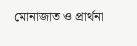মোনাজাত ও প্রার্থনা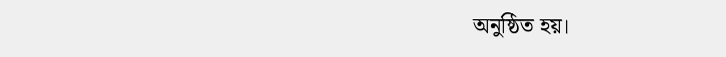অনুষ্ঠিত হয়।